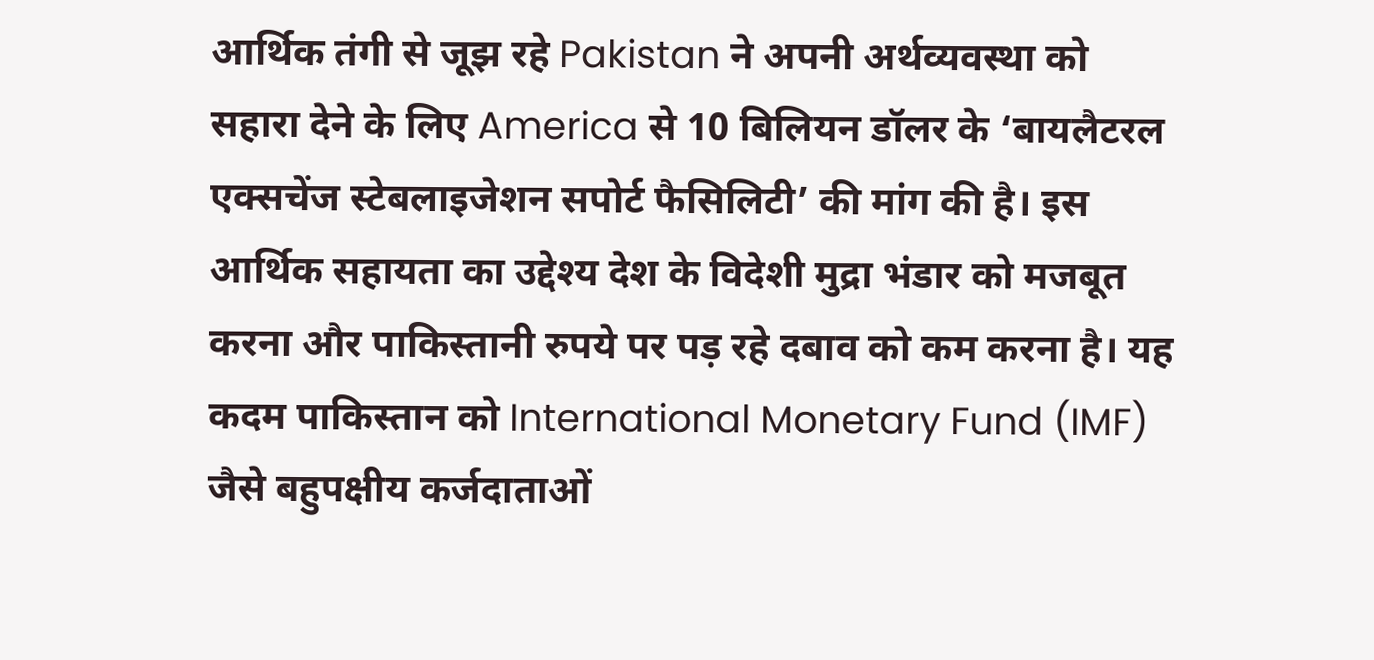आर्थिक तंगी से जूझ रहे Pakistan ने अपनी अर्थव्यवस्था को सहारा देने के लिए America से 10 बिलियन डॉलर के ‘बायलैटरल एक्सचेंज स्टेबलाइजेशन सपोर्ट फैसिलिटी’ की मांग की है। इस आर्थिक सहायता का उद्देश्य देश के विदेशी मुद्रा भंडार को मजबूत करना और पाकिस्तानी रुपये पर पड़ रहे दबाव को कम करना है। यह कदम पाकिस्तान को International Monetary Fund (IMF) जैसे बहुपक्षीय कर्जदाताओं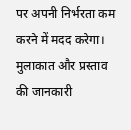पर अपनी निर्भरता कम करने में मदद करेगा।
मुलाकात और प्रस्ताव की जानकारी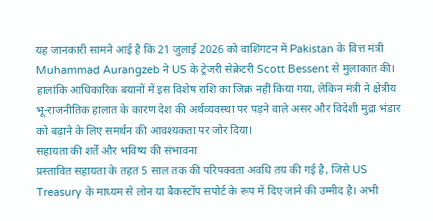यह जानकारी सामने आई है कि 21 जुलाई 2026 को वाशिंगटन में Pakistan के वित्त मंत्री Muhammad Aurangzeb ने US के ट्रेजरी सेक्रेटरी Scott Bessent से मुलाकात की। हालांकि आधिकारिक बयानों में इस विशेष राशि का जिक्र नहीं किया गया, लेकिन मंत्री ने क्षेत्रीय भू-राजनीतिक हालात के कारण देश की अर्थव्यवस्था पर पड़ने वाले असर और विदेशी मुद्रा भंडार को बढ़ाने के लिए समर्थन की आवश्यकता पर जोर दिया।
सहायता की शर्तें और भविष्य की संभावना
प्रस्तावित सहायता के तहत 5 साल तक की परिपक्वता अवधि तय की गई है, जिसे US Treasury के माध्यम से लोन या बैकस्टॉप सपोर्ट के रूप में दिए जाने की उम्मीद है। अभी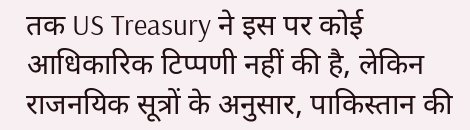तक US Treasury ने इस पर कोई आधिकारिक टिप्पणी नहीं की है, लेकिन राजनयिक सूत्रों के अनुसार, पाकिस्तान की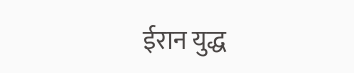ईरान युद्ध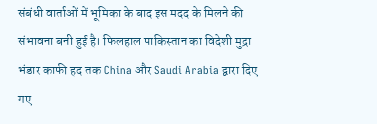संबंधी वार्ताओं में भूमिका के बाद इस मदद के मिलने की संभावना बनी हुई है। फिलहाल पाकिस्तान का विदेशी मुद्रा भंडार काफी हद तक China और Saudi Arabia द्वारा दिए गए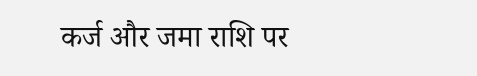कर्ज और जमा राशि पर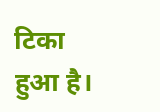टिका हुआ है।